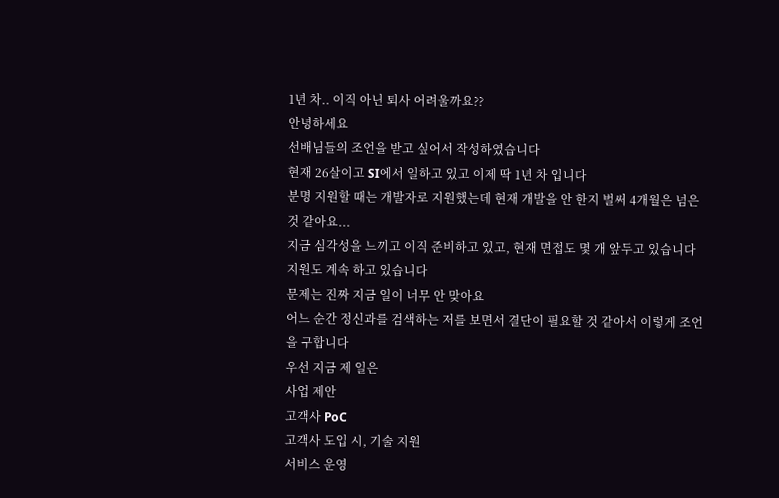1년 차.. 이직 아닌 퇴사 어려울까요??
안녕하세요
선배님들의 조언을 받고 싶어서 작성하였습니다
현재 26살이고 SI에서 일하고 있고 이제 딱 1년 차 입니다
분명 지원할 때는 개발자로 지원했는데 현재 개발을 안 한지 벌써 4개월은 넘은 것 같아요...
지금 심각성을 느끼고 이직 준비하고 있고, 현재 면접도 몇 개 앞두고 있습니다 지원도 계속 하고 있습니다
문제는 진짜 지금 일이 너무 안 맞아요
어느 순간 정신과를 검색하는 저를 보면서 결단이 필요할 것 같아서 이렇게 조언을 구합니다
우선 지금 제 일은
사업 제안
고객사 PoC
고객사 도입 시, 기술 지원
서비스 운영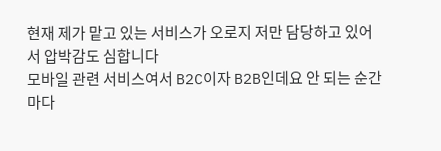현재 제가 맡고 있는 서비스가 오로지 저만 담당하고 있어서 압박감도 심합니다
모바일 관련 서비스여서 B2C이자 B2B인데요 안 되는 순간마다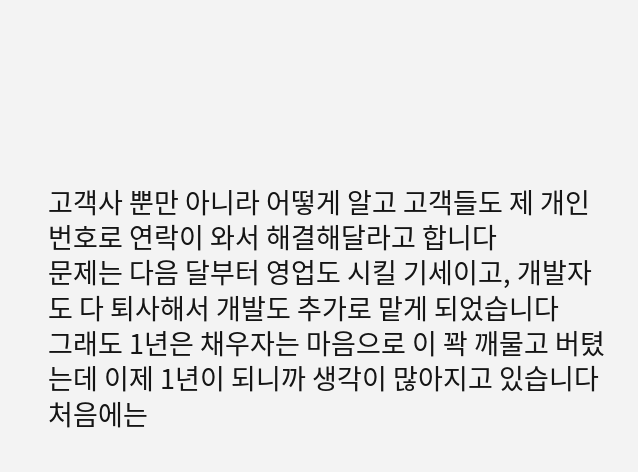고객사 뿐만 아니라 어떻게 알고 고객들도 제 개인번호로 연락이 와서 해결해달라고 합니다
문제는 다음 달부터 영업도 시킬 기세이고, 개발자도 다 퇴사해서 개발도 추가로 맡게 되었습니다
그래도 1년은 채우자는 마음으로 이 꽉 깨물고 버텼는데 이제 1년이 되니까 생각이 많아지고 있습니다
처음에는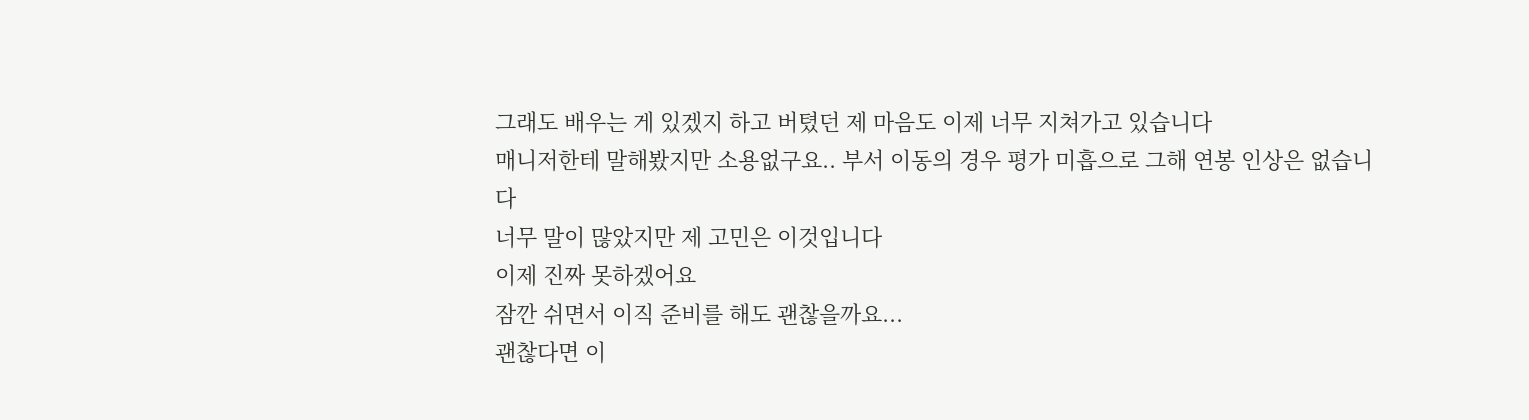그래도 배우는 게 있겠지 하고 버텼던 제 마음도 이제 너무 지쳐가고 있습니다
매니저한테 말해봤지만 소용없구요.. 부서 이동의 경우 평가 미흡으로 그해 연봉 인상은 없습니다
너무 말이 많았지만 제 고민은 이것입니다
이제 진짜 못하겠어요
잠깐 쉬면서 이직 준비를 해도 괜찮을까요...
괜찮다면 이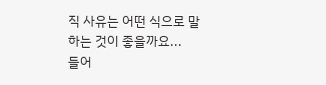직 사유는 어떤 식으로 말하는 것이 좋을까요...
들어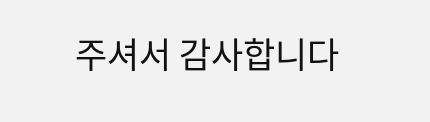주셔서 감사합니다